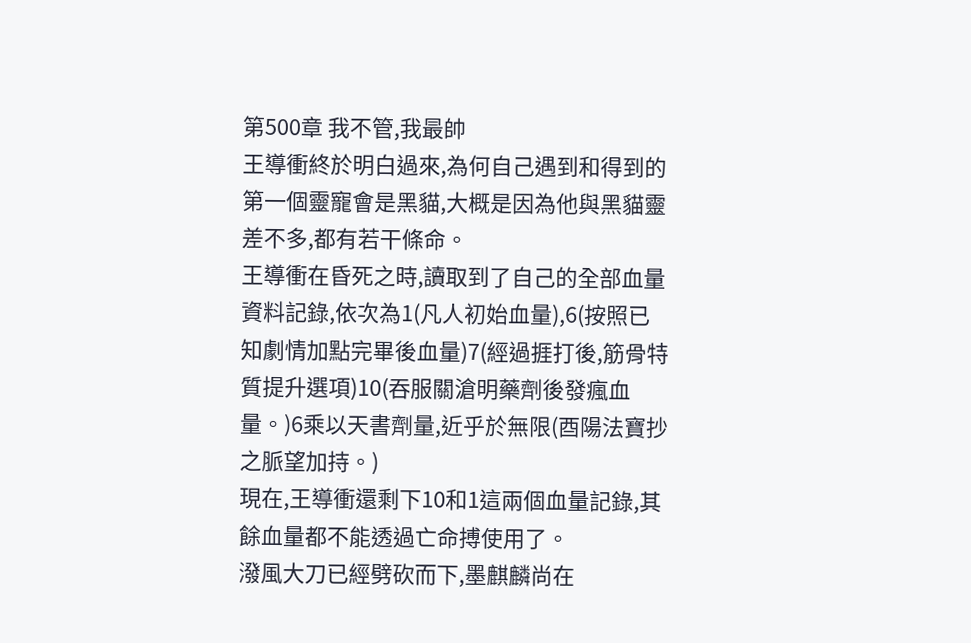第500章 我不管,我最帥
王導衝終於明白過來,為何自己遇到和得到的第一個靈寵會是黑貓,大概是因為他與黑貓靈差不多,都有若干條命。
王導衝在昏死之時,讀取到了自己的全部血量資料記錄,依次為1(凡人初始血量),6(按照已知劇情加點完畢後血量)7(經過捱打後,筋骨特質提升選項)10(吞服關滄明藥劑後發瘋血量。)6乘以天書劑量,近乎於無限(酉陽法寶抄之脈望加持。)
現在,王導衝還剩下10和1這兩個血量記錄,其餘血量都不能透過亡命搏使用了。
潑風大刀已經劈砍而下,墨麒麟尚在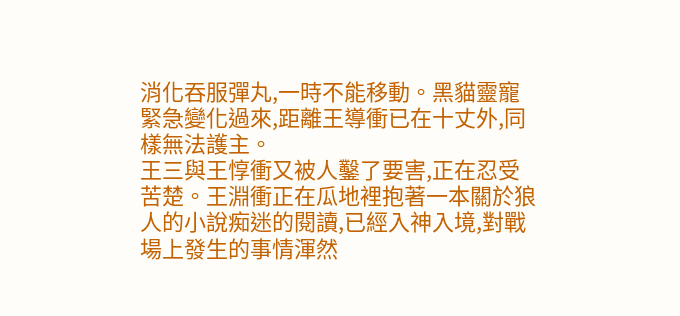消化吞服彈丸,一時不能移動。黑貓靈寵緊急變化過來,距離王導衝已在十丈外,同樣無法護主。
王三與王惇衝又被人鑿了要害,正在忍受苦楚。王淵衝正在瓜地裡抱著一本關於狼人的小說痴迷的閱讀,已經入神入境,對戰場上發生的事情渾然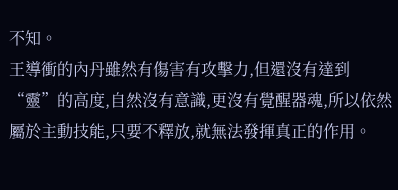不知。
王導衝的內丹雖然有傷害有攻擊力,但還沒有達到“靈”的高度,自然沒有意識,更沒有覺醒器魂,所以依然屬於主動技能,只要不釋放,就無法發揮真正的作用。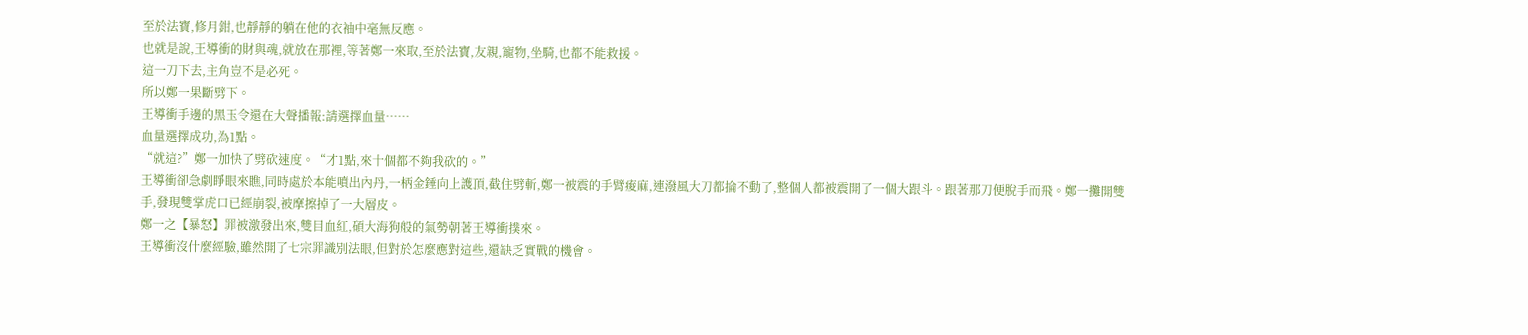至於法寶,修月鉗,也靜靜的躺在他的衣袖中毫無反應。
也就是說,王導衝的財與魂,就放在那裡,等著鄭一來取,至於法寶,友親,寵物,坐騎,也都不能救援。
這一刀下去,主角豈不是必死。
所以鄭一果斷劈下。
王導衝手邊的黑玉令還在大聲播報:請選擇血量……
血量選擇成功,為1點。
“就這?”鄭一加快了劈砍速度。“才1點,來十個都不夠我砍的。”
王導衝卻急劇睜眼來瞧,同時處於本能噴出內丹,一柄金錘向上護頂,截住劈斬,鄭一被震的手臂痠麻,連潑風大刀都掄不動了,整個人都被震開了一個大跟斗。跟著那刀便脫手而飛。鄭一攤開雙手,發現雙掌虎口已經崩裂,被摩擦掉了一大層皮。
鄭一之【暴怒】罪被激發出來,雙目血紅,碩大海狗般的氣勢朝著王導衝撲來。
王導衝沒什麼經驗,雖然開了七宗罪識別法眼,但對於怎麼應對這些,還缺乏實戰的機會。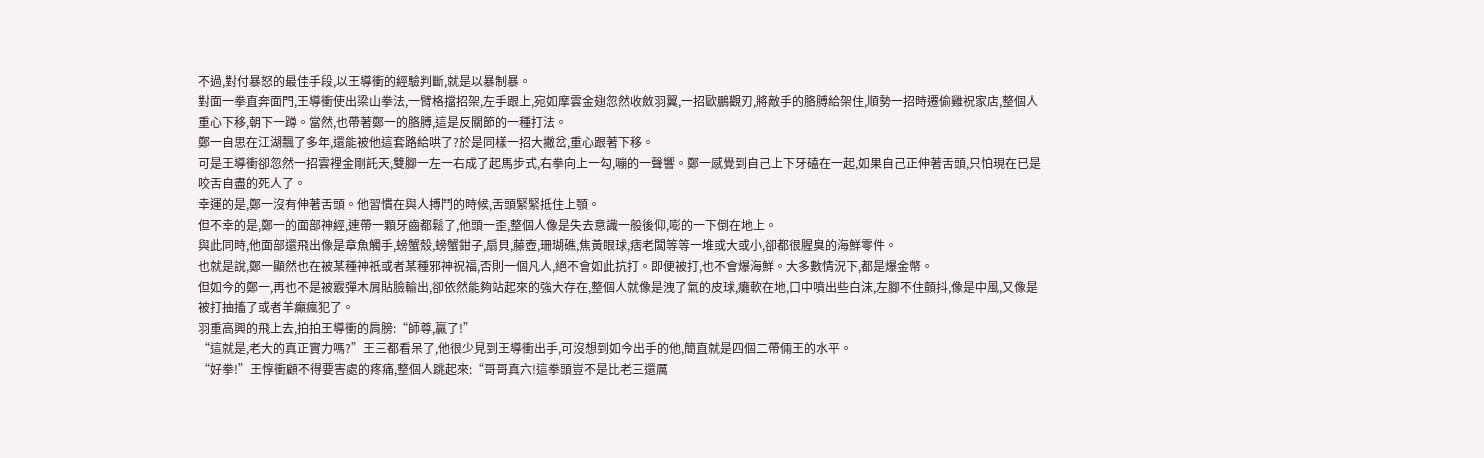不過,對付暴怒的最佳手段,以王導衝的經驗判斷,就是以暴制暴。
對面一拳直奔面門,王導衝使出梁山拳法,一臂格擋招架,左手跟上,宛如摩雲金翅忽然收斂羽翼,一招歐鵬觀刃,將敵手的胳膊給架住,順勢一招時遷偷雞祝家店,整個人重心下移,朝下一蹲。當然,也帶著鄭一的胳膊,這是反關節的一種打法。
鄭一自思在江湖飄了多年,還能被他這套路給哄了?於是同樣一招大撇岔,重心跟著下移。
可是王導衝卻忽然一招雲裡金剛託天,雙腳一左一右成了起馬步式,右拳向上一勾,嘣的一聲響。鄭一感覺到自己上下牙磕在一起,如果自己正伸著舌頭,只怕現在已是咬舌自盡的死人了。
幸運的是,鄭一沒有伸著舌頭。他習慣在與人搏鬥的時候,舌頭緊緊抵住上顎。
但不幸的是,鄭一的面部神經,連帶一顆牙齒都鬆了,他頭一歪,整個人像是失去意識一般後仰,嘭的一下倒在地上。
與此同時,他面部還飛出像是章魚觸手,螃蟹殼,螃蟹鉗子,扇貝,藤壺,珊瑚礁,焦黃眼球,痞老闆等等一堆或大或小,卻都很腥臭的海鮮零件。
也就是說,鄭一顯然也在被某種神祇或者某種邪神祝福,否則一個凡人,絕不會如此抗打。即便被打,也不會爆海鮮。大多數情況下,都是爆金幣。
但如今的鄭一,再也不是被霰彈木屑貼臉輸出,卻依然能夠站起來的強大存在,整個人就像是洩了氣的皮球,癱軟在地,口中噴出些白沫,左腳不住顫抖,像是中風,又像是被打抽搐了或者羊癲瘋犯了。
羽重高興的飛上去,拍拍王導衝的肩膀:“師尊,贏了!”
“這就是,老大的真正實力嗎?”王三都看呆了,他很少見到王導衝出手,可沒想到如今出手的他,簡直就是四個二帶倆王的水平。
“好拳!”王惇衝顧不得要害處的疼痛,整個人跳起來:“哥哥真六!這拳頭豈不是比老三還厲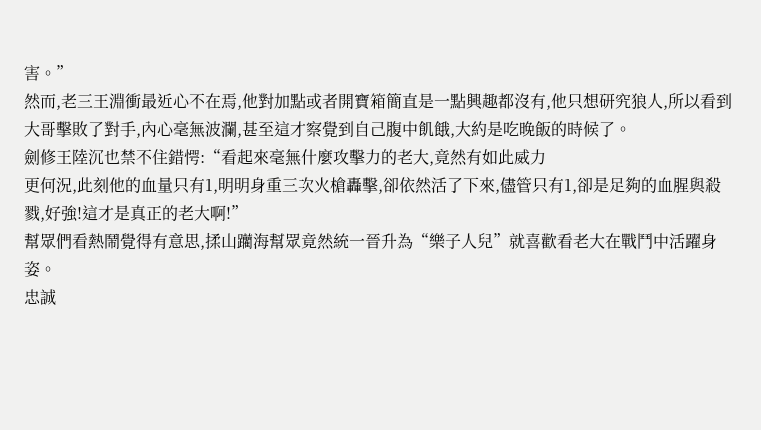害。”
然而,老三王淵衝最近心不在焉,他對加點或者開寶箱簡直是一點興趣都沒有,他只想研究狼人,所以看到大哥擊敗了對手,內心毫無波瀾,甚至這才察覺到自己腹中飢餓,大約是吃晚飯的時候了。
劍修王陸沉也禁不住錯愕:“看起來毫無什麼攻擊力的老大,竟然有如此威力
更何況,此刻他的血量只有1,明明身重三次火槍轟擊,卻依然活了下來,儘管只有1,卻是足夠的血腥與殺戮,好強!這才是真正的老大啊!”
幫眾們看熱鬧覺得有意思,揉山躪海幫眾竟然統一晉升為“樂子人兒”就喜歡看老大在戰鬥中活躍身姿。
忠誠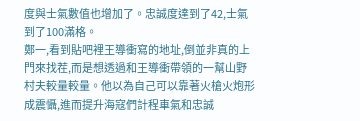度與士氣數值也增加了。忠誠度達到了42,士氣到了100滿格。
鄭一,看到貼吧裡王導衝寫的地址,倒並非真的上門來找茬,而是想透過和王導衝帶領的一幫山野村夫較量較量。他以為自己可以靠著火槍火炮形成震懾,進而提升海寇們計程車氣和忠誠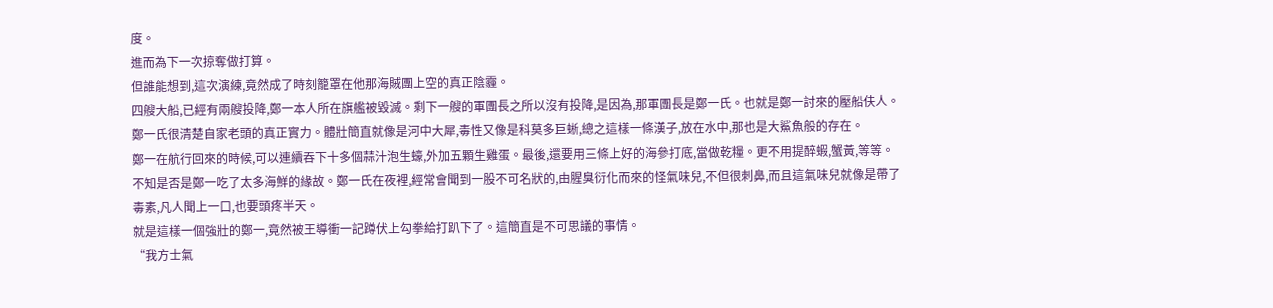度。
進而為下一次掠奪做打算。
但誰能想到,這次演練,竟然成了時刻籠罩在他那海賊團上空的真正陰霾。
四艘大船,已經有兩艘投降,鄭一本人所在旗艦被毀滅。剩下一艘的軍團長之所以沒有投降,是因為,那軍團長是鄭一氏。也就是鄭一討來的壓船伕人。
鄭一氏很清楚自家老頭的真正實力。體壯簡直就像是河中大犀,毒性又像是科莫多巨蜥,總之這樣一條漢子,放在水中,那也是大鯊魚般的存在。
鄭一在航行回來的時候,可以連續吞下十多個蒜汁泡生蠔,外加五顆生雞蛋。最後,還要用三條上好的海參打底,當做乾糧。更不用提醉蝦,蟹黃,等等。
不知是否是鄭一吃了太多海鮮的緣故。鄭一氏在夜裡,經常會聞到一股不可名狀的,由腥臭衍化而來的怪氣味兒,不但很刺鼻,而且這氣味兒就像是帶了毒素,凡人聞上一口,也要頭疼半天。
就是這樣一個強壯的鄭一,竟然被王導衝一記蹲伏上勾拳給打趴下了。這簡直是不可思議的事情。
“我方士氣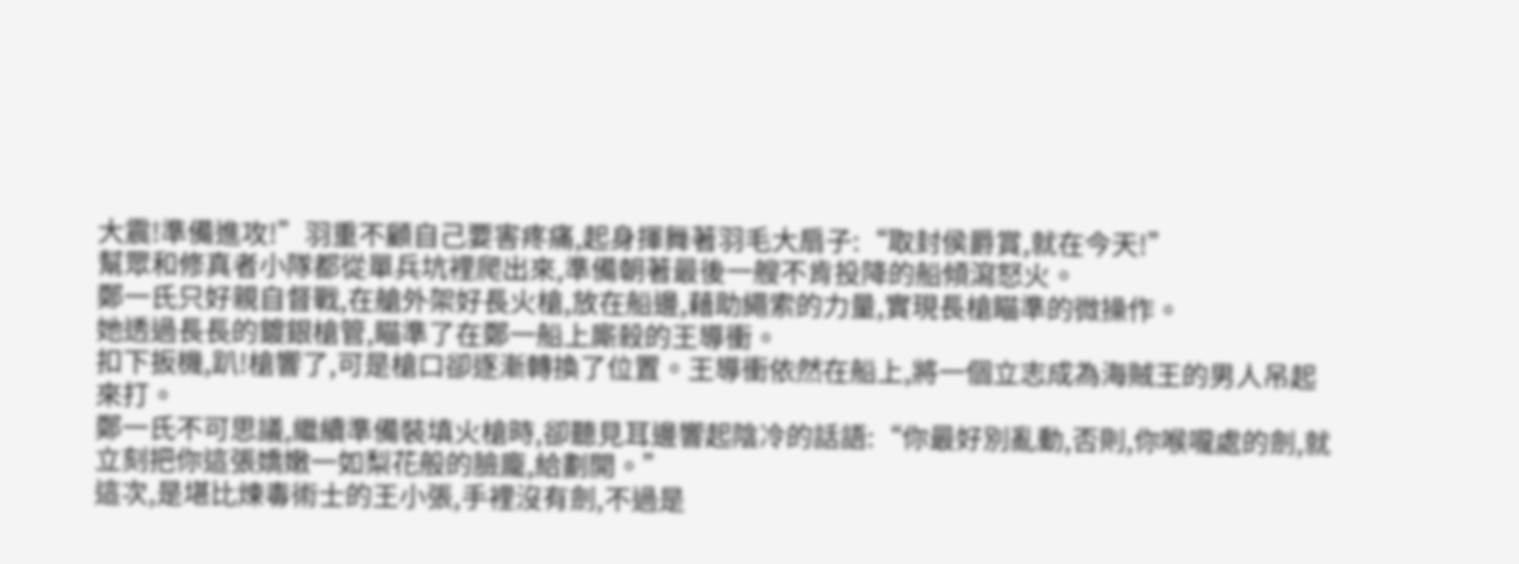大震!準備進攻!”羽重不顧自己要害疼痛,起身揮舞著羽毛大扇子:“取封侯爵賞,就在今天!”
幫眾和修真者小隊都從單兵坑裡爬出來,準備朝著最後一艘不肯投降的船傾瀉怒火。
鄭一氏只好親自督戰,在艙外架好長火槍,放在船邊,藉助繩索的力量,實現長槍瞄準的微操作。
她透過長長的鍍銀槍管,瞄準了在鄭一船上廝殺的王導衝。
扣下扳機,趴!槍響了,可是槍口卻逐漸轉換了位置。王導衝依然在船上,將一個立志成為海賊王的男人吊起來打。
鄭一氏不可思議,繼續準備裝填火槍時,卻聽見耳邊響起陰冷的話語:“你最好別亂動,否則,你喉嚨處的劍,就立刻把你這張嬌嫩一如梨花般的臉龐,給劃開。”
這次,是堪比煉毒術士的王小張,手裡沒有劍,不過是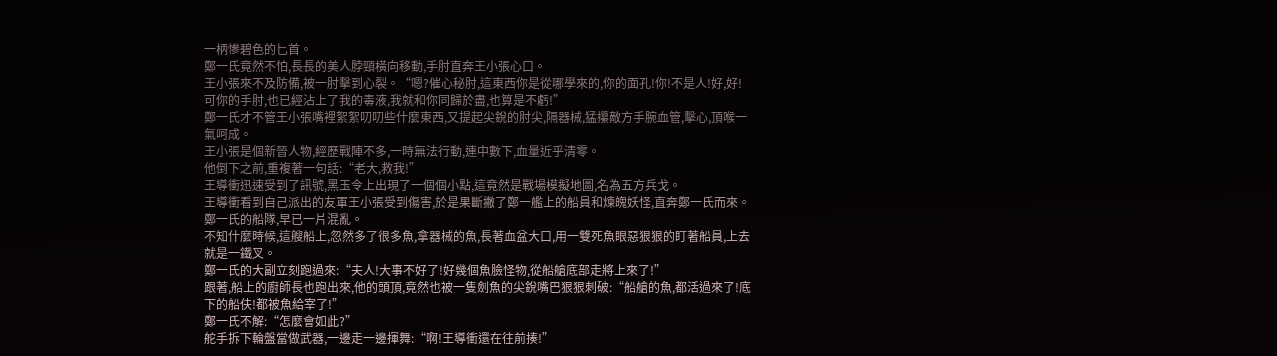一柄慘碧色的匕首。
鄭一氏竟然不怕,長長的美人脖頸橫向移動,手肘直奔王小張心口。
王小張來不及防備,被一肘擊到心裂。“嗯?催心秘肘,這東西你是從哪學來的,你的面孔!你!不是人!好,好!
可你的手肘,也已經沾上了我的毒液,我就和你同歸於盡,也算是不虧!”
鄭一氏才不管王小張嘴裡絮絮叨叨些什麼東西,又提起尖銳的肘尖,隔器械,猛攥敵方手腕血管,擊心,頂喉一氣呵成。
王小張是個新晉人物,經歷戰陣不多,一時無法行動,連中數下,血量近乎清零。
他倒下之前,重複著一句話:“老大,救我!”
王導衝迅速受到了訊號,黑玉令上出現了一個個小點,這竟然是戰場模擬地圖,名為五方兵戈。
王導衝看到自己派出的友軍王小張受到傷害,於是果斷撇了鄭一艦上的船員和煉魄妖怪,直奔鄭一氏而來。
鄭一氏的船隊,早已一片混亂。
不知什麼時候,這艘船上,忽然多了很多魚,拿器械的魚,長著血盆大口,用一雙死魚眼惡狠狠的盯著船員,上去就是一鐵叉。
鄭一氏的大副立刻跑過來:“夫人!大事不好了!好幾個魚臉怪物,從船艙底部走將上來了!”
跟著,船上的廚師長也跑出來,他的頭頂,竟然也被一隻劍魚的尖銳嘴巴狠狠刺破:“船艙的魚,都活過來了!底下的船伕!都被魚給宰了!”
鄭一氏不解:“怎麼會如此?”
舵手拆下輪盤當做武器,一邊走一邊揮舞:“啊!王導衝還在往前揍!”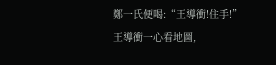鄭一氏便喝:“王導衝!住手!”
王導衝一心看地圖,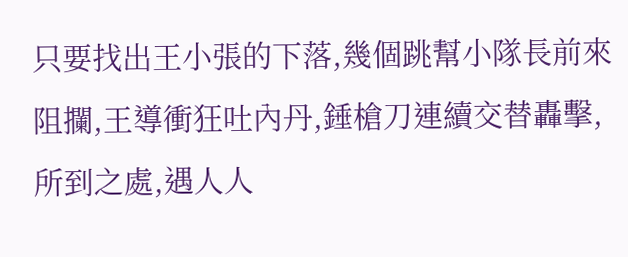只要找出王小張的下落,幾個跳幫小隊長前來阻攔,王導衝狂吐內丹,錘槍刀連續交替轟擊,所到之處,遇人人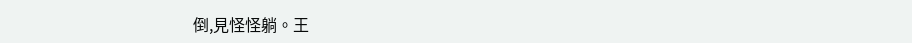倒,見怪怪躺。王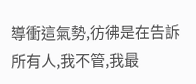導衝這氣勢,彷彿是在告訴所有人,我不管,我最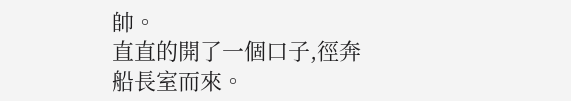帥。
直直的開了一個口子,徑奔船長室而來。